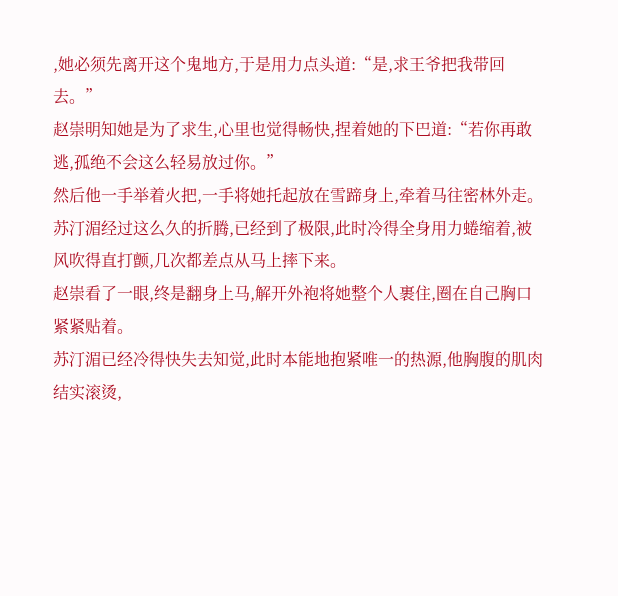,她必须先离开这个鬼地方,于是用力点头道:“是,求王爷把我带回去。”
赵崇明知她是为了求生,心里也觉得畅快,捏着她的下巴道:“若你再敢逃,孤绝不会这么轻易放过你。”
然后他一手举着火把,一手将她托起放在雪蹄身上,牵着马往密林外走。
苏汀湄经过这么久的折腾,已经到了极限,此时冷得全身用力蜷缩着,被风吹得直打颤,几次都差点从马上摔下来。
赵崇看了一眼,终是翻身上马,解开外袍将她整个人裹住,圈在自己胸口紧紧贴着。
苏汀湄已经冷得快失去知觉,此时本能地抱紧唯一的热源,他胸腹的肌肉结实滚烫,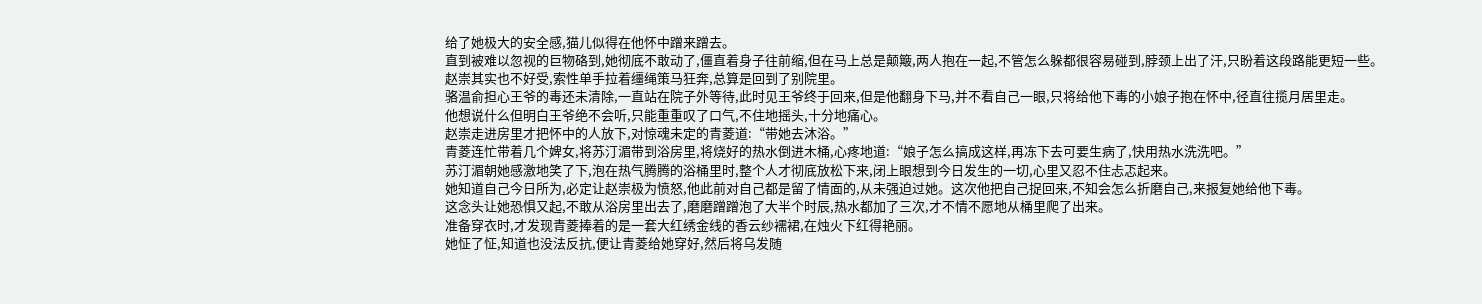给了她极大的安全感,猫儿似得在他怀中蹭来蹭去。
直到被难以忽视的巨物硌到,她彻底不敢动了,僵直着身子往前缩,但在马上总是颠簸,两人抱在一起,不管怎么躲都很容易碰到,脖颈上出了汗,只盼着这段路能更短一些。
赵崇其实也不好受,索性单手拉着缰绳策马狂奔,总算是回到了别院里。
骆温俞担心王爷的毒还未清除,一直站在院子外等待,此时见王爷终于回来,但是他翻身下马,并不看自己一眼,只将给他下毒的小娘子抱在怀中,径直往揽月居里走。
他想说什么但明白王爷绝不会听,只能重重叹了口气,不住地摇头,十分地痛心。
赵崇走进房里才把怀中的人放下,对惊魂未定的青菱道:“带她去沐浴。”
青菱连忙带着几个婢女,将苏汀湄带到浴房里,将烧好的热水倒进木桶,心疼地道:“娘子怎么搞成这样,再冻下去可要生病了,快用热水洗洗吧。”
苏汀湄朝她感激地笑了下,泡在热气腾腾的浴桶里时,整个人才彻底放松下来,闭上眼想到今日发生的一切,心里又忍不住忐忑起来。
她知道自己今日所为,必定让赵崇极为愤怒,他此前对自己都是留了情面的,从未强迫过她。这次他把自己捉回来,不知会怎么折磨自己,来报复她给他下毒。
这念头让她恐惧又起,不敢从浴房里出去了,磨磨蹭蹭泡了大半个时辰,热水都加了三次,才不情不愿地从桶里爬了出来。
准备穿衣时,才发现青菱捧着的是一套大红绣金线的香云纱襦裙,在烛火下红得艳丽。
她怔了怔,知道也没法反抗,便让青菱给她穿好,然后将乌发随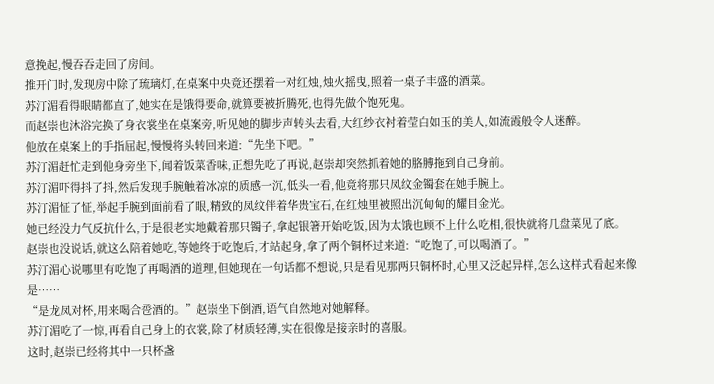意挽起,慢吞吞走回了房间。
推开门时,发现房中除了琉璃灯,在桌案中央竟还摆着一对红烛,烛火摇曳,照着一桌子丰盛的酒菜。
苏汀湄看得眼睛都直了,她实在是饿得要命,就算要被折腾死,也得先做个饱死鬼。
而赵崇也沐浴完换了身衣裳坐在桌案旁,听见她的脚步声转头去看,大红纱衣衬着莹白如玉的美人,如流霞般令人迷醉。
他放在桌案上的手指屈起,慢慢将头转回来道:“先坐下吧。”
苏汀湄赶忙走到他身旁坐下,闻着饭菜香味,正想先吃了再说,赵崇却突然抓着她的胳膊拖到自己身前。
苏汀湄吓得抖了抖,然后发现手腕触着冰凉的质感一沉,低头一看,他竟将那只凤纹金镯套在她手腕上。
苏汀湄怔了怔,举起手腕到面前看了眼,精致的凤纹伴着华贵宝石,在红烛里被照出沉甸甸的耀目金光。
她已经没力气反抗什么,于是很老实地戴着那只镯子,拿起银箸开始吃饭,因为太饿也顾不上什么吃相,很快就将几盘菜见了底。
赵崇也没说话,就这么陪着她吃,等她终于吃饱后,才站起身,拿了两个铜杯过来道:“吃饱了,可以喝酒了。”
苏汀湄心说哪里有吃饱了再喝酒的道理,但她现在一句话都不想说,只是看见那两只铜杯时,心里又泛起异样,怎么这样式看起来像是……
“是龙凤对杯,用来喝合卺酒的。”赵崇坐下倒酒,语气自然地对她解释。
苏汀湄吃了一惊,再看自己身上的衣裳,除了材质轻薄,实在很像是接亲时的喜服。
这时,赵崇已经将其中一只杯盏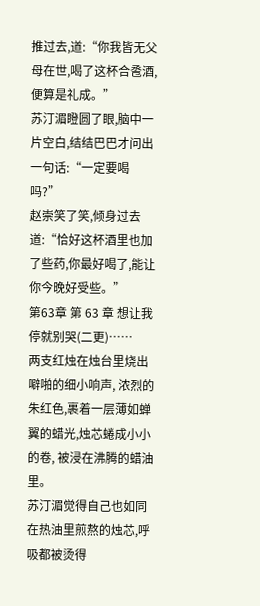推过去,道:“你我皆无父母在世,喝了这杯合卺酒,便算是礼成。”
苏汀湄瞪圆了眼,脑中一片空白,结结巴巴才问出一句话:“一定要喝吗?”
赵崇笑了笑,倾身过去道:“恰好这杯酒里也加了些药,你最好喝了,能让你今晚好受些。”
第63章 第 63 章 想让我停就别哭(二更)……
两支红烛在烛台里烧出噼啪的细小响声, 浓烈的朱红色,裹着一层薄如蝉翼的蜡光,烛芯蜷成小小的卷, 被浸在沸腾的蜡油里。
苏汀湄觉得自己也如同在热油里煎熬的烛芯,呼吸都被烫得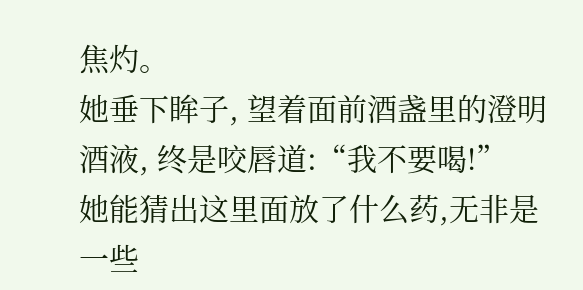焦灼。
她垂下眸子, 望着面前酒盏里的澄明酒液, 终是咬唇道:“我不要喝!”
她能猜出这里面放了什么药,无非是一些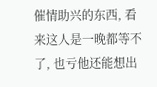催情助兴的东西, 看来这人是一晚都等不了, 也亏他还能想出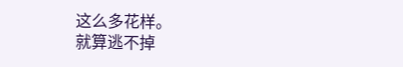这么多花样。
就算逃不掉